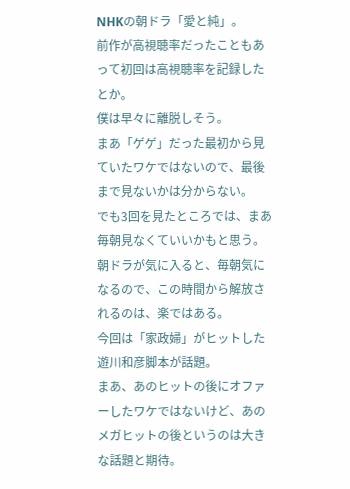NHKの朝ドラ「愛と純」。
前作が高視聴率だったこともあって初回は高視聴率を記録したとか。
僕は早々に離脱しそう。
まあ「ゲゲ」だった最初から見ていたワケではないので、最後まで見ないかは分からない。
でも3回を見たところでは、まあ毎朝見なくていいかもと思う。
朝ドラが気に入ると、毎朝気になるので、この時間から解放されるのは、楽ではある。
今回は「家政婦」がヒットした遊川和彦脚本が話題。
まあ、あのヒットの後にオファーしたワケではないけど、あのメガヒットの後というのは大きな話題と期待。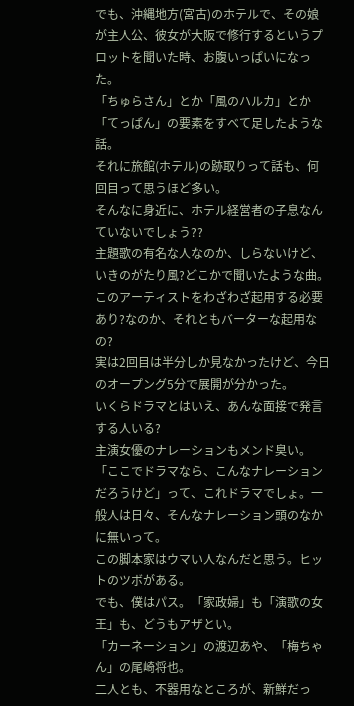でも、沖縄地方(宮古)のホテルで、その娘が主人公、彼女が大阪で修行するというプロットを聞いた時、お腹いっぱいになった。
「ちゅらさん」とか「風のハルカ」とか「てっぱん」の要素をすべて足したような話。
それに旅館(ホテル)の跡取りって話も、何回目って思うほど多い。
そんなに身近に、ホテル経営者の子息なんていないでしょう??
主題歌の有名な人なのか、しらないけど、いきのがたり風?どこかで聞いたような曲。
このアーティストをわざわざ起用する必要あり?なのか、それともバーターな起用なの?
実は2回目は半分しか見なかったけど、今日のオープング5分で展開が分かった。
いくらドラマとはいえ、あんな面接で発言する人いる?
主演女優のナレーションもメンド臭い。「ここでドラマなら、こんなナレーションだろうけど」って、これドラマでしょ。一般人は日々、そんなナレーション頭のなかに無いって。
この脚本家はウマい人なんだと思う。ヒットのツボがある。
でも、僕はパス。「家政婦」も「演歌の女王」も、どうもアザとい。
「カーネーション」の渡辺あや、「梅ちゃん」の尾崎将也。
二人とも、不器用なところが、新鮮だっ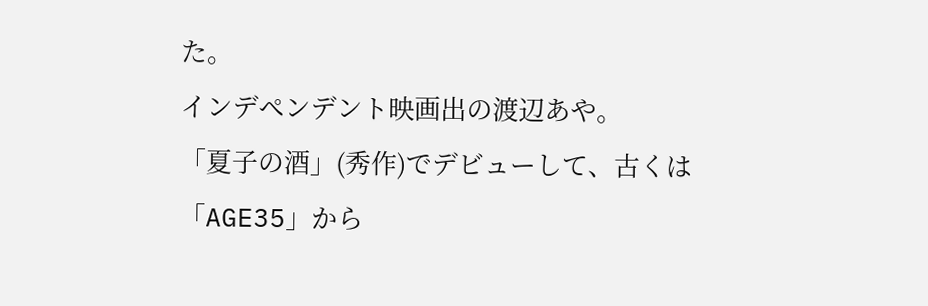た。
インデペンデント映画出の渡辺あや。
「夏子の酒」(秀作)でデビューして、古くは「AGE35」から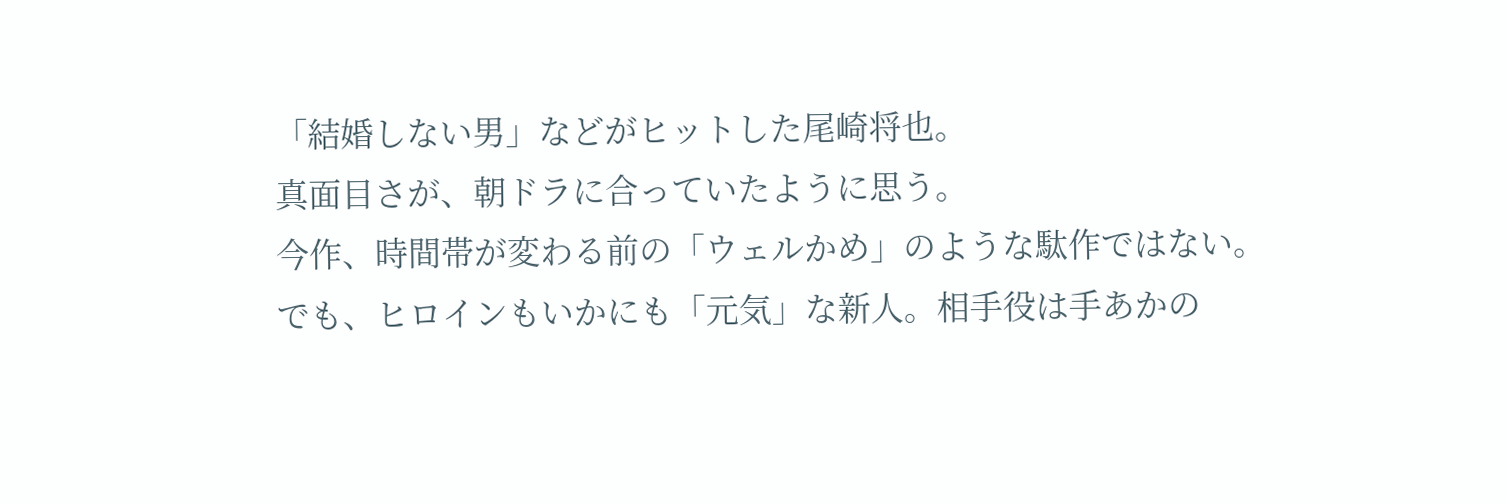「結婚しない男」などがヒットした尾崎将也。
真面目さが、朝ドラに合っていたように思う。
今作、時間帯が変わる前の「ウェルかめ」のような駄作ではない。
でも、ヒロインもいかにも「元気」な新人。相手役は手あかの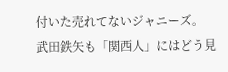付いた売れてないジャニーズ。
武田鉄矢も「関西人」にはどう見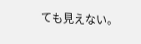ても見えない。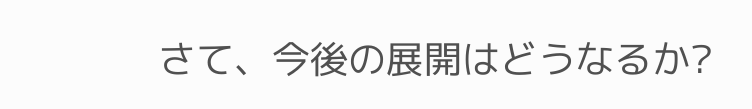さて、今後の展開はどうなるか?